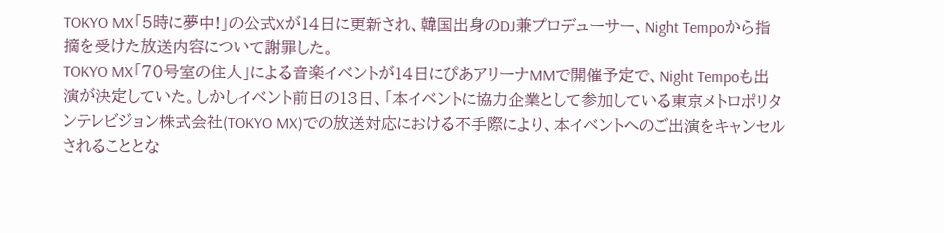TOKYO MX「5時に夢中!」の公式Xが14日に更新され、韓国出身のDJ兼プロデューサー、Night Tempoから指摘を受けた放送内容について謝罪した。
TOKYO MX「70号室の住人」による音楽イベントが14日にぴあアリーナMMで開催予定で、Night Tempoも出演が決定していた。しかしイベント前日の13日、「本イベントに協力企業として参加している東京メトロポリタンテレビジョン株式会社(TOKYO MX)での放送対応における不手際により、本イベントへのご出演をキャンセルされることとな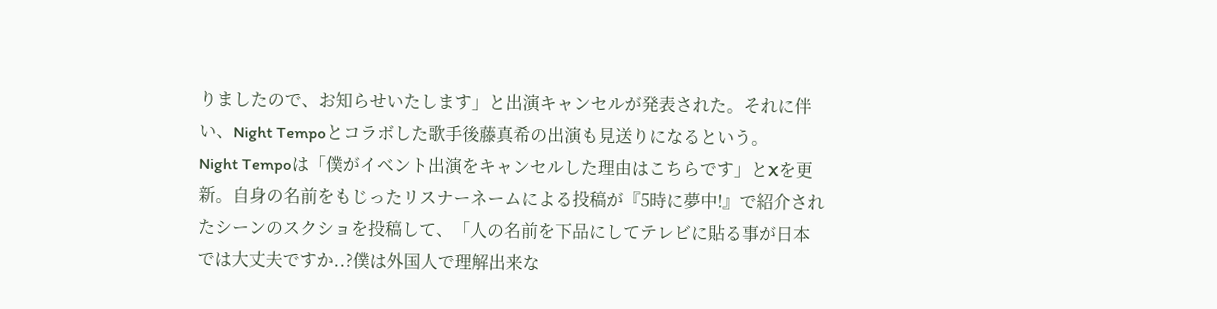りましたので、お知らせいたします」と出演キャンセルが発表された。それに伴い、Night Tempoとコラボした歌手後藤真希の出演も見送りになるという。
Night Tempoは「僕がイベント出演をキャンセルした理由はこちらです」とXを更新。自身の名前をもじったリスナーネームによる投稿が『5時に夢中!』で紹介されたシーンのスクショを投稿して、「人の名前を下品にしてテレビに貼る事が日本では大丈夫ですか..?僕は外国人で理解出来な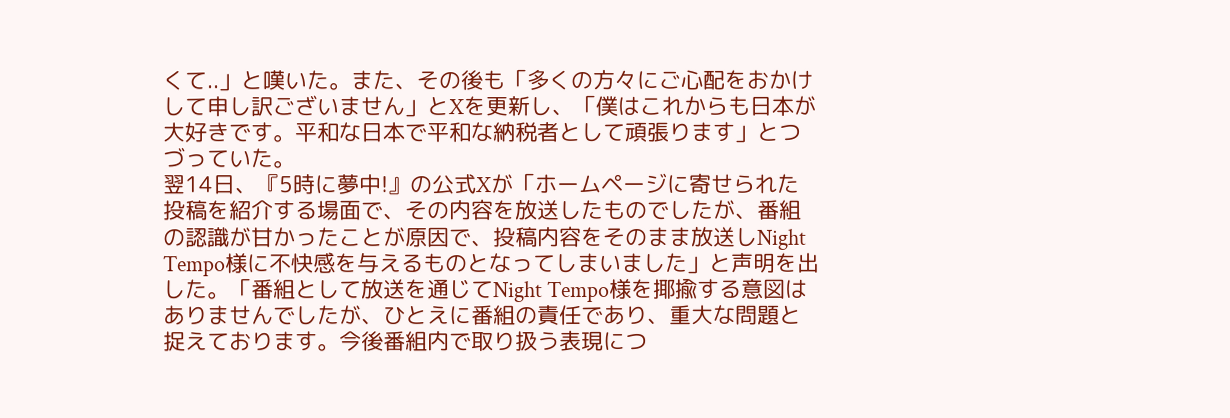くて..」と嘆いた。また、その後も「多くの方々にご心配をおかけして申し訳ございません」とXを更新し、「僕はこれからも日本が大好きです。平和な日本で平和な納税者として頑張ります」とつづっていた。
翌14日、『5時に夢中!』の公式Xが「ホームページに寄せられた投稿を紹介する場面で、その内容を放送したものでしたが、番組の認識が甘かったことが原因で、投稿内容をそのまま放送しNight Tempo様に不快感を与えるものとなってしまいました」と声明を出した。「番組として放送を通じてNight Tempo様を揶揄する意図はありませんでしたが、ひとえに番組の責任であり、重大な問題と捉えております。今後番組内で取り扱う表現につ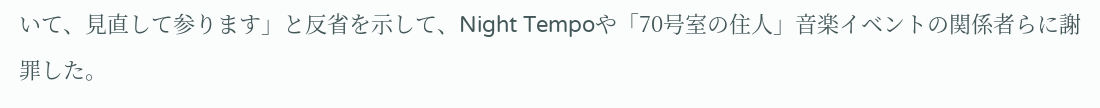いて、見直して参ります」と反省を示して、Night Tempoや「70号室の住人」音楽イベントの関係者らに謝罪した。